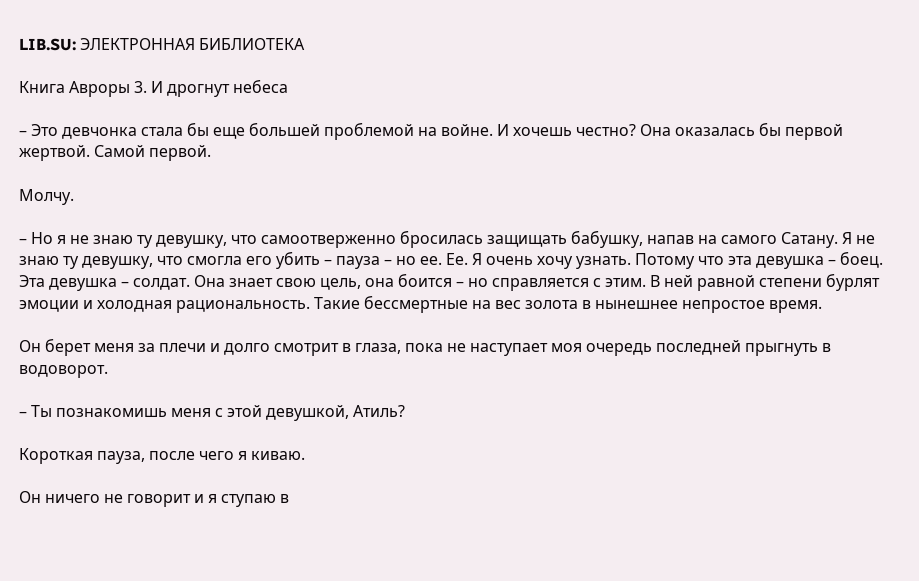LIB.SU: ЭЛЕКТРОННАЯ БИБЛИОТЕКА

Книга Авроры 3. И дрогнут небеса

– Это девчонка стала бы еще большей проблемой на войне. И хочешь честно? Она оказалась бы первой жертвой. Самой первой.

Молчу.

– Но я не знаю ту девушку, что самоотверженно бросилась защищать бабушку, напав на самого Сатану. Я не знаю ту девушку, что смогла его убить – пауза – но ее. Ее. Я очень хочу узнать. Потому что эта девушка – боец. Эта девушка – солдат. Она знает свою цель, она боится – но справляется с этим. В ней равной степени бурлят эмоции и холодная рациональность. Такие бессмертные на вес золота в нынешнее непростое время.

Он берет меня за плечи и долго смотрит в глаза, пока не наступает моя очередь последней прыгнуть в водоворот.

– Ты познакомишь меня с этой девушкой, Атиль?

Короткая пауза, после чего я киваю.

Он ничего не говорит и я ступаю в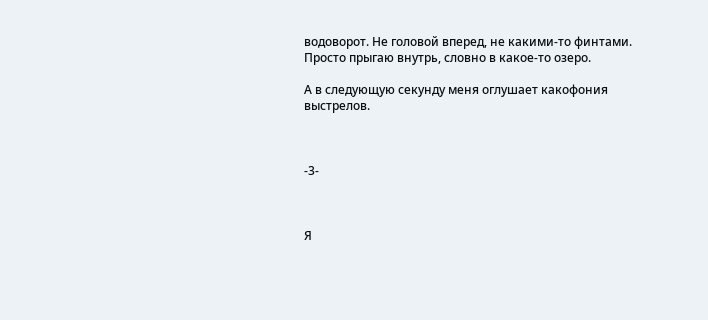водоворот. Не головой вперед, не какими‑то финтами. Просто прыгаю внутрь, словно в какое‑то озеро.

А в следующую секунду меня оглушает какофония выстрелов.



‑3‑



Я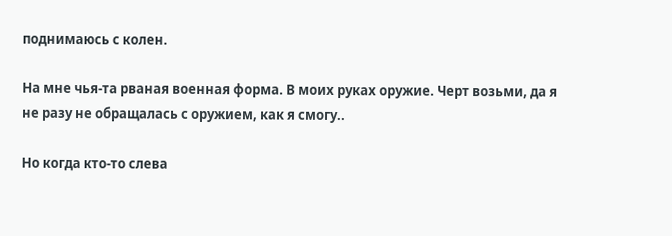поднимаюсь с колен.

На мне чья‑та рваная военная форма. В моих руках оружие. Черт возьми, да я не разу не обращалась с оружием, как я смогу..

Но когда кто‑то слева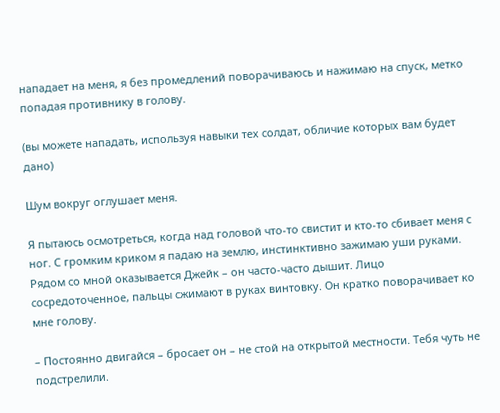нападает на меня, я без промедлений поворачиваюсь и нажимаю на спуск, метко попадая противнику в голову.

(вы можете нападать, используя навыки тех солдат, обличие которых вам будет дано)

Шум вокруг оглушает меня.

Я пытаюсь осмотреться, когда над головой что‑то свистит и кто‑то сбивает меня с ног. С громким криком я падаю на землю, инстинктивно зажимаю уши руками. Рядом со мной оказывается Джейк – он часто‑часто дышит. Лицо сосредоточенное, пальцы сжимают в руках винтовку. Он кратко поворачивает ко мне голову.

– Постоянно двигайся – бросает он – не стой на открытой местности. Тебя чуть не подстрелили.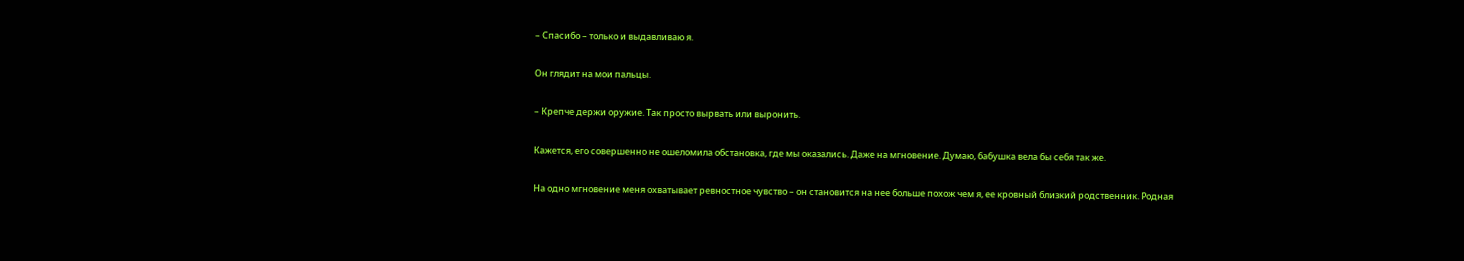– Спасибо – только и выдавливаю я.

Он глядит на мои пальцы.

– Крепче держи оружие. Так просто вырвать или выронить.

Кажется, его совершенно не ошеломила обстановка, где мы оказались. Даже на мгновение. Думаю, бабушка вела бы себя так же.

На одно мгновение меня охватывает ревностное чувство – он становится на нее больше похож чем я, ее кровный близкий родственник. Родная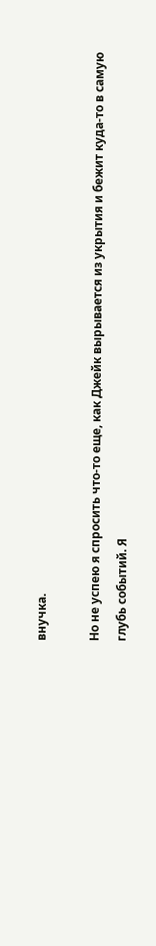внучка.

Но не успею я спросить что‑то еще, как Джейк вырывается из укрытия и бежит куда‑то в самую глубь событий. Я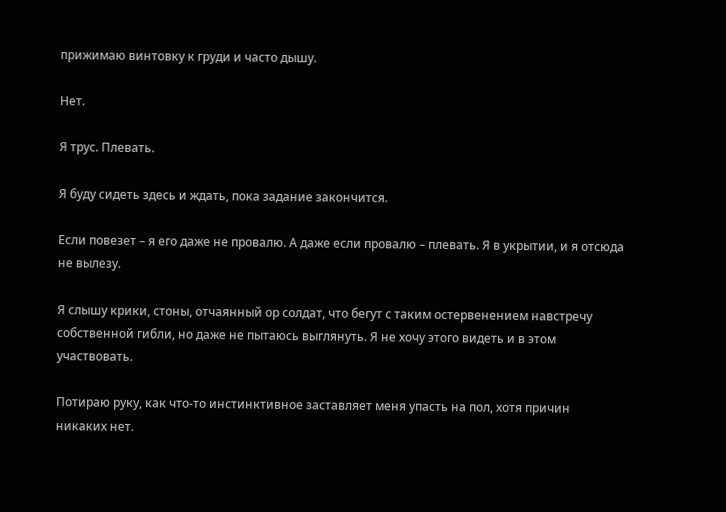прижимаю винтовку к груди и часто дышу.

Нет.

Я трус. Плевать.

Я буду сидеть здесь и ждать, пока задание закончится.

Если повезет – я его даже не провалю. А даже если провалю – плевать. Я в укрытии, и я отсюда не вылезу.

Я слышу крики, стоны, отчаянный ор солдат, что бегут с таким остервенением навстречу собственной гибли, но даже не пытаюсь выглянуть. Я не хочу этого видеть и в этом участвовать.

Потираю руку, как что‑то инстинктивное заставляет меня упасть на пол, хотя причин никаких нет.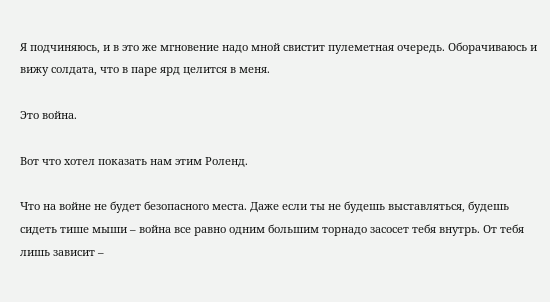Я подчиняюсь, и в это же мгновение надо мной свистит пулеметная очередь. Оборачиваюсь и вижу солдата, что в паре ярд целится в меня.

Это война.

Вот что хотел показать нам этим Роленд.

Что на войне не будет безопасного места. Даже если ты не будешь выставляться, будешь сидеть тише мыши – война все равно одним большим торнадо засосет тебя внутрь. От тебя лишь зависит –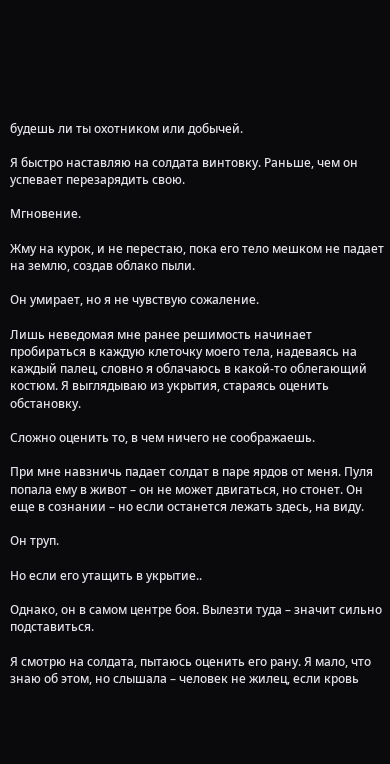будешь ли ты охотником или добычей.

Я быстро наставляю на солдата винтовку. Раньше, чем он успевает перезарядить свою.

Мгновение.

Жму на курок, и не перестаю, пока его тело мешком не падает на землю, создав облако пыли.

Он умирает, но я не чувствую сожаление.

Лишь неведомая мне ранее решимость начинает пробираться в каждую клеточку моего тела, надеваясь на каждый палец, словно я облачаюсь в какой‑то облегающий костюм. Я выглядываю из укрытия, стараясь оценить обстановку.

Сложно оценить то, в чем ничего не соображаешь.

При мне навзничь падает солдат в паре ярдов от меня. Пуля попала ему в живот – он не может двигаться, но стонет. Он еще в сознании – но если останется лежать здесь, на виду.

Он труп.

Но если его утащить в укрытие..

Однако, он в самом центре боя. Вылезти туда – значит сильно подставиться.

Я смотрю на солдата, пытаюсь оценить его рану. Я мало, что знаю об этом, но слышала – человек не жилец, если кровь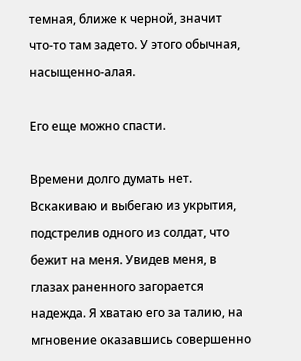темная, ближе к черной, значит что‑то там задето. У этого обычная, насыщенно‑алая.

Его еще можно спасти.

Времени долго думать нет. Вскакиваю и выбегаю из укрытия, подстрелив одного из солдат, что бежит на меня. Увидев меня, в глазах раненного загорается надежда. Я хватаю его за талию, на мгновение оказавшись совершенно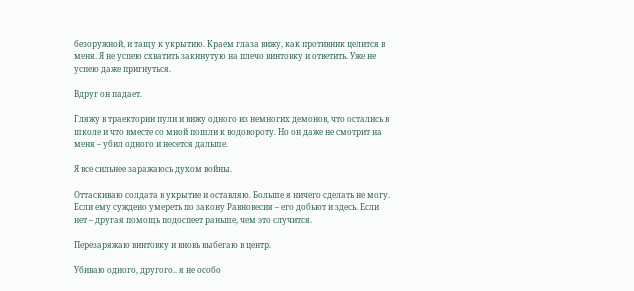безоружной, и тащу к укрытию. Краем глаза вижу, как противник целится в меня. Я не успею схватить закинутую на плечо винтовку и ответить. Уже не успею даже пригнуться.

Вдруг он падает.

Гляжу в траектории пули и вижу одного из немногих демонов, что остались в школе и что вместе со мной пошли к водовороту. Но он даже не смотрит на меня – убил одного и несется дальше.

Я все сильнее заражаюсь духом войны.

Оттаскиваю солдата в укрытие и оставляю. Больше я ничего сделать не могу. Если ему суждено умереть по закону Равновесия – его добьют и здесь. Если нет – другая помощь подоспеет раньше, чем это случится.

Перезаряжаю винтовку и вновь выбегаю в центр.

Убиваю одного, другого.. я не особо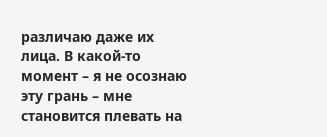различаю даже их лица. В какой‑то момент – я не осознаю эту грань – мне становится плевать на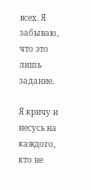всех. Я забываю, что это лишь задание.

Я кричу и несусь на каждого, кто не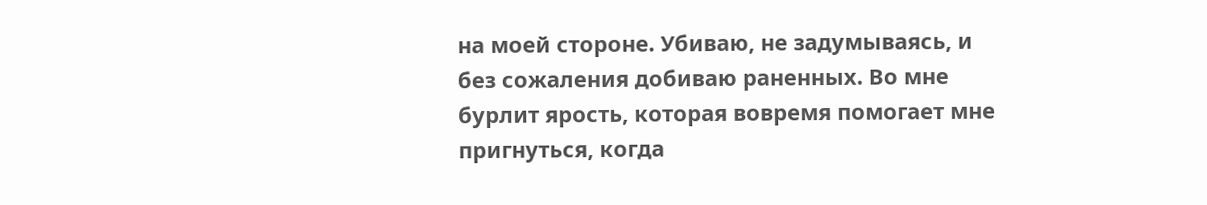на моей стороне. Убиваю, не задумываясь, и без сожаления добиваю раненных. Во мне бурлит ярость, которая вовремя помогает мне пригнуться, когда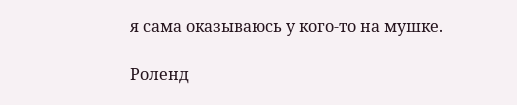я сама оказываюсь у кого‑то на мушке.

Роленд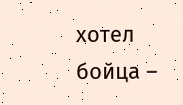хотел бойца –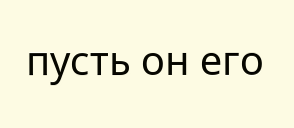пусть он его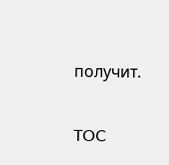получит.

TOC